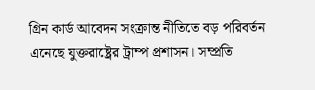গ্রিন কার্ড আবেদন সংক্রান্ত নীতিতে বড় পরিবর্তন এনেছে যুক্তরাষ্ট্রের ট্রাম্প প্রশাসন। সম্প্রতি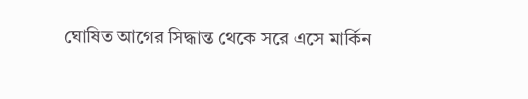ঘোষিত আগের সিদ্ধান্ত থেকে সরে এসে মার্কিন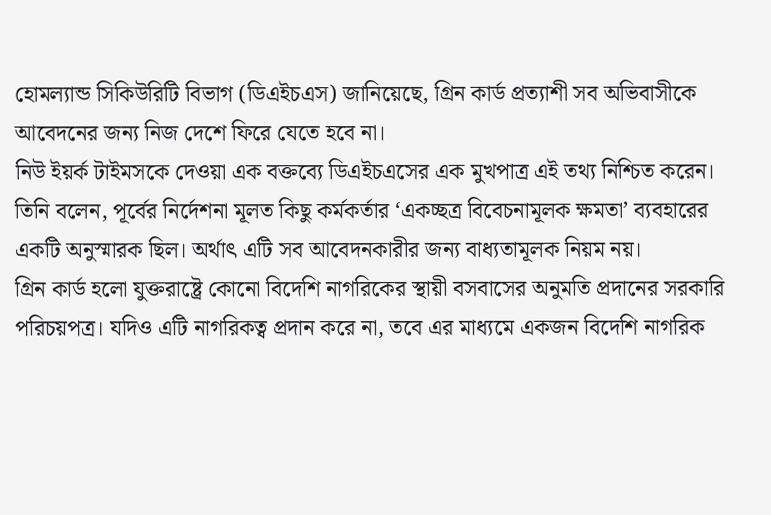হোমল্যান্ড সিকিউরিটি বিভাগ (ডিএইচএস) জানিয়েছে, গ্রিন কার্ড প্রত্যাশী সব অভিবাসীকে আবেদনের জন্য নিজ দেশে ফিরে যেতে হবে না।
নিউ ইয়র্ক টাইমসকে দেওয়া এক বক্তব্যে ডিএইচএসের এক মুখপাত্র এই তথ্য নিশ্চিত করেন। তিনি বলেন, পূর্বের নির্দেশনা মূলত কিছু কর্মকর্তার ‘একচ্ছত্র বিবেচনামূলক ক্ষমতা’ ব্যবহারের একটি অনুস্মারক ছিল। অর্থাৎ এটি সব আবেদনকারীর জন্য বাধ্যতামূলক নিয়ম নয়।
গ্রিন কার্ড হলো যুক্তরাষ্ট্রে কোনো বিদেশি নাগরিকের স্থায়ী বসবাসের অনুমতি প্রদানের সরকারি পরিচয়পত্র। যদিও এটি নাগরিকত্ব প্রদান করে না, তবে এর মাধ্যমে একজন বিদেশি নাগরিক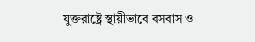যুক্তরাষ্ট্রে স্থায়ীভাবে বসবাস ও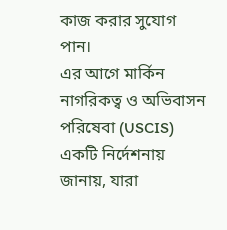কাজ করার সুযোগ পান।
এর আগে মার্কিন নাগরিকত্ব ও অভিবাসন পরিষেবা (USCIS) একটি নির্দেশনায় জানায়, যারা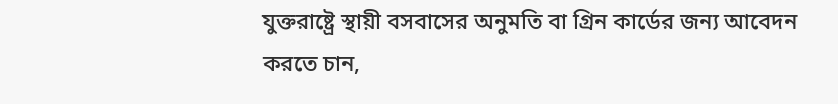যুক্তরাষ্ট্রে স্থায়ী বসবাসের অনুমতি বা গ্রিন কার্ডের জন্য আবেদন করতে চান,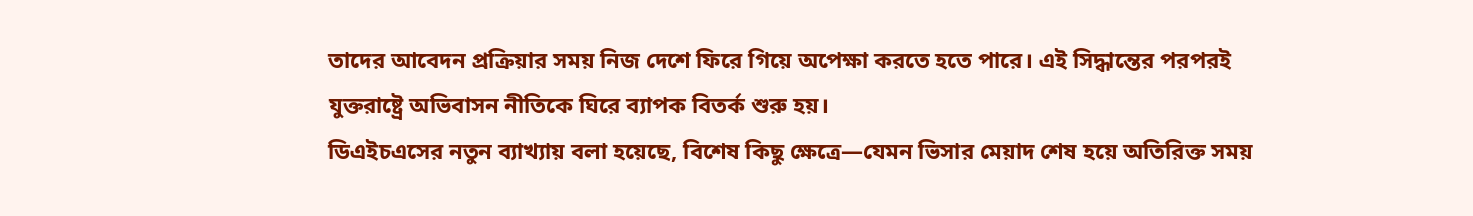তাদের আবেদন প্রক্রিয়ার সময় নিজ দেশে ফিরে গিয়ে অপেক্ষা করতে হতে পারে। এই সিদ্ধান্তের পরপরই যুক্তরাষ্ট্রে অভিবাসন নীতিকে ঘিরে ব্যাপক বিতর্ক শুরু হয়।
ডিএইচএসের নতুন ব্যাখ্যায় বলা হয়েছে, বিশেষ কিছু ক্ষেত্রে—যেমন ভিসার মেয়াদ শেষ হয়ে অতিরিক্ত সময়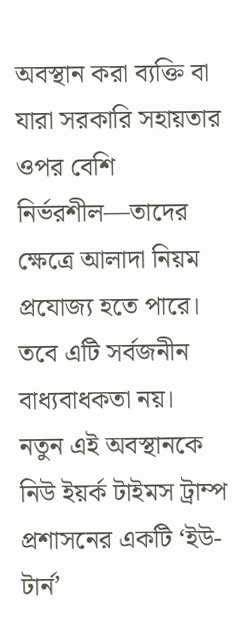অবস্থান করা ব্যক্তি বা যারা সরকারি সহায়তার ওপর বেশি নির্ভরশীল—তাদের ক্ষেত্রে আলাদা নিয়ম প্রযোজ্য হতে পারে। তবে এটি সর্বজনীন বাধ্যবাধকতা নয়।
নতুন এই অবস্থানকে নিউ ইয়র্ক টাইমস ট্রাম্প প্রশাসনের একটি ‘ইউ-টার্ন’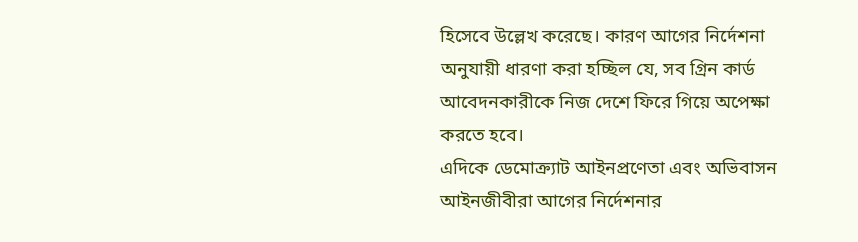হিসেবে উল্লেখ করেছে। কারণ আগের নির্দেশনা অনুযায়ী ধারণা করা হচ্ছিল যে, সব গ্রিন কার্ড আবেদনকারীকে নিজ দেশে ফিরে গিয়ে অপেক্ষা করতে হবে।
এদিকে ডেমোক্র্যাট আইনপ্রণেতা এবং অভিবাসন আইনজীবীরা আগের নির্দেশনার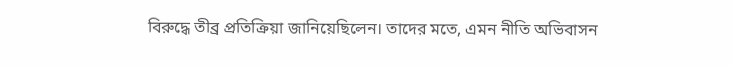বিরুদ্ধে তীব্র প্রতিক্রিয়া জানিয়েছিলেন। তাদের মতে, এমন নীতি অভিবাসন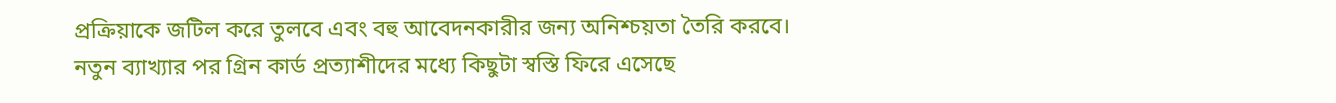প্রক্রিয়াকে জটিল করে তুলবে এবং বহু আবেদনকারীর জন্য অনিশ্চয়তা তৈরি করবে।
নতুন ব্যাখ্যার পর গ্রিন কার্ড প্রত্যাশীদের মধ্যে কিছুটা স্বস্তি ফিরে এসেছে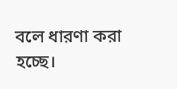বলে ধারণা করা হচ্ছে।